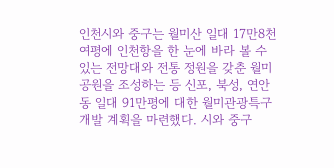인천시와 중구는 월미산 일대 17만8천여평에 인천항을 한 눈에 바라 볼 수 있는 전망대와 전통 정원을 갖춘 월미공원을 조성하는 등 신포, 북성, 연안동 일대 91만평에 대한 월미관광특구 개발 계획을 마련했다. 시와 중구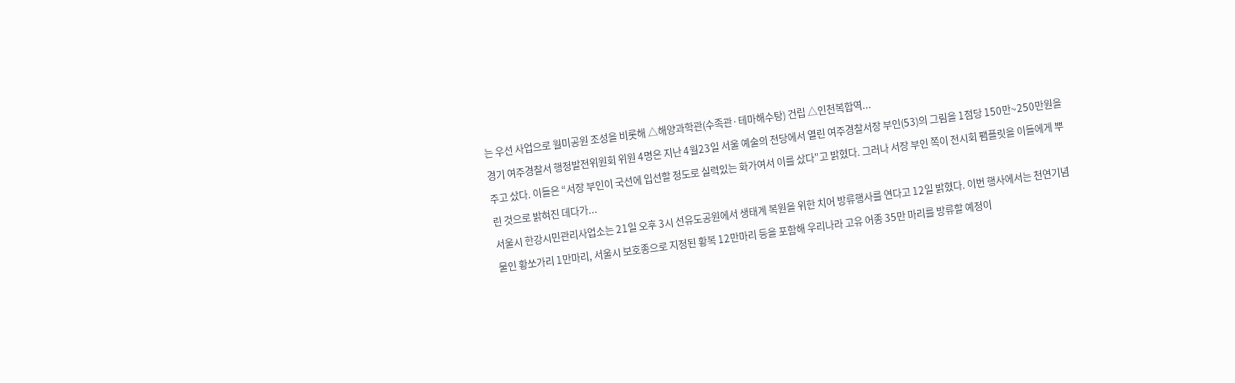는 우선 사업으로 월미공원 조성을 비롯해 △해양과학관(수족관·테마해수탕) 건립 △인천복합역...
경기 여주경찰서 행정발전위원회 위원 4명은 지난 4월23일 서울 예술의 전당에서 열린 여주경찰서장 부인(53)의 그림을 1점당 150만~250만원을 주고 샀다. 이들은 “서장 부인이 국선에 입선할 정도로 실력있는 화가여서 이를 샀다”고 밝혔다. 그러나 서장 부인 쪽이 전시회 팸플릿을 이들에게 뿌린 것으로 밝혀진 데다가...
서울시 한강시민관리사업소는 21일 오후 3시 선유도공원에서 생태계 복원을 위한 치어 방류행사를 연다고 12일 밝혔다. 이번 행사에서는 천연기념물인 황쏘가리 1만마리, 서울시 보호종으로 지정된 황복 12만마리 등을 포함해 우리나라 고유 어종 35만 마리를 방류할 예정이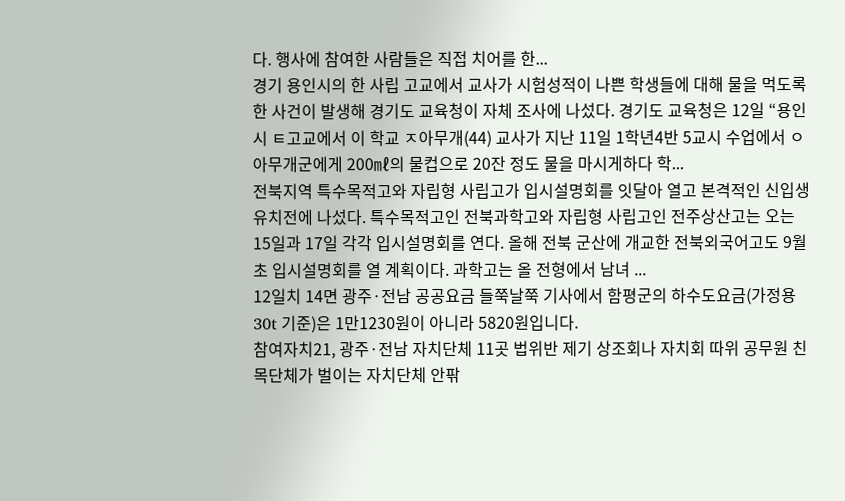다. 행사에 참여한 사람들은 직접 치어를 한...
경기 용인시의 한 사립 고교에서 교사가 시험성적이 나쁜 학생들에 대해 물을 먹도록 한 사건이 발생해 경기도 교육청이 자체 조사에 나섰다. 경기도 교육청은 12일 “용인시 ㅌ고교에서 이 학교 ㅈ아무개(44) 교사가 지난 11일 1학년4반 5교시 수업에서 ㅇ아무개군에게 200㎖의 물컵으로 20잔 정도 물을 마시게하다 학...
전북지역 특수목적고와 자립형 사립고가 입시설명회를 잇달아 열고 본격적인 신입생 유치전에 나섰다. 특수목적고인 전북과학고와 자립형 사립고인 전주상산고는 오는 15일과 17일 각각 입시설명회를 연다. 올해 전북 군산에 개교한 전북외국어고도 9월 초 입시설명회를 열 계획이다. 과학고는 올 전형에서 남녀 ...
12일치 14면 광주·전남 공공요금 들쭉날쭉 기사에서 함평군의 하수도요금(가정용 30t 기준)은 1만1230원이 아니라 5820원입니다.
참여자치21, 광주·전남 자치단체 11곳 법위반 제기 상조회나 자치회 따위 공무원 친목단체가 벌이는 자치단체 안팎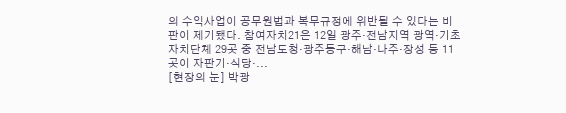의 수익사업이 공무원법과 복무규정에 위반될 수 있다는 비판이 제기됐다. 참여자치21은 12일 광주·전남지역 광역·기초 자치단체 29곳 중 전남도청·광주동구·해남·나주·장성 등 11곳이 자판기·식당·...
[현장의 눈] 박광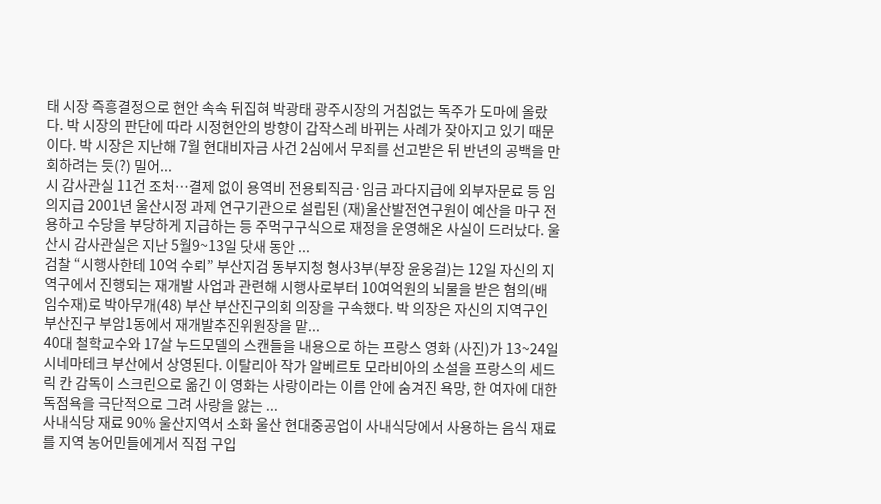태 시장 즉흥결정으로 현안 속속 뒤집혀 박광태 광주시장의 거침없는 독주가 도마에 올랐다. 박 시장의 판단에 따라 시정현안의 방향이 갑작스레 바뀌는 사례가 잦아지고 있기 때문이다. 박 시장은 지난해 7월 현대비자금 사건 2심에서 무죄를 선고받은 뒤 반년의 공백을 만회하려는 듯(?) 밀어...
시 감사관실 11건 조처…결제 없이 용역비 전용퇴직금·임금 과다지급에 외부자문료 등 임의지급 2001년 울산시정 과제 연구기관으로 설립된 (재)울산발전연구원이 예산을 마구 전용하고 수당을 부당하게 지급하는 등 주먹구구식으로 재정을 운영해온 사실이 드러났다. 울산시 감사관실은 지난 5월9~13일 닷새 동안 ...
검찰 “시행사한테 10억 수뢰” 부산지검 동부지청 형사3부(부장 윤웅걸)는 12일 자신의 지역구에서 진행되는 재개발 사업과 관련해 시행사로부터 10여억원의 뇌물을 받은 혐의(배임수재)로 박아무개(48) 부산 부산진구의회 의장을 구속했다. 박 의장은 자신의 지역구인 부산진구 부암1동에서 재개발추진위원장을 맡...
40대 철학교수와 17살 누드모델의 스캔들을 내용으로 하는 프랑스 영화 (사진)가 13~24일 시네마테크 부산에서 상영된다. 이탈리아 작가 알베르토 모라비아의 소설을 프랑스의 세드릭 칸 감독이 스크린으로 옮긴 이 영화는 사랑이라는 이름 안에 숨겨진 욕망, 한 여자에 대한 독점욕을 극단적으로 그려 사랑을 앓는 ...
사내식당 재료 90% 울산지역서 소화 울산 현대중공업이 사내식당에서 사용하는 음식 재료를 지역 농어민들에게서 직접 구입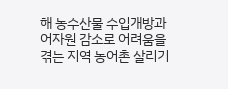해 농수산물 수입개방과 어자원 감소로 어려움을 겪는 지역 농어촌 살리기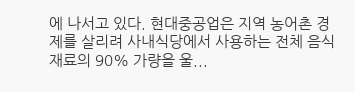에 나서고 있다. 현대중공업은 지역 농어촌 경제를 살리려 사내식당에서 사용하는 전체 음식재료의 90% 가량을 울...